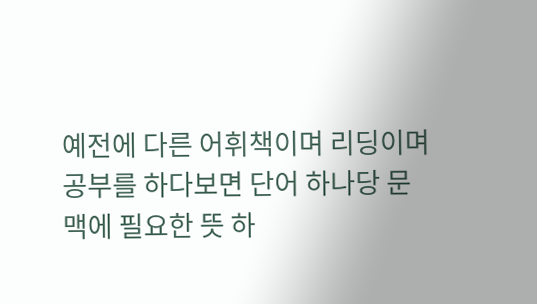예전에 다른 어휘책이며 리딩이며 공부를 하다보면 단어 하나당 문맥에 필요한 뜻 하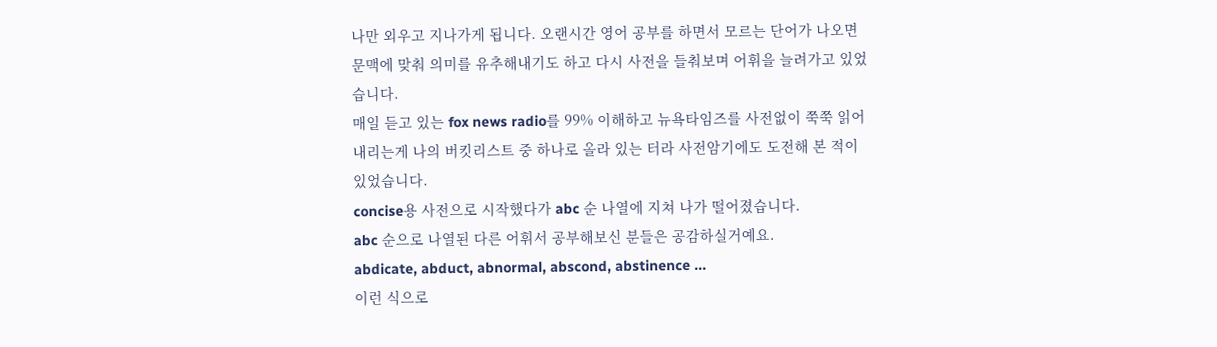나만 외우고 지나가게 됩니다. 오랜시간 영어 공부를 하면서 모르는 단어가 나오면 문맥에 맞춰 의미를 유추해내기도 하고 다시 사전을 들춰보며 어휘을 늘려가고 있었습니다.
매일 듣고 있는 fox news radio를 99% 이해하고 뉴욕타임즈를 사전없이 쭉쭉 읽어내리는게 나의 버킷리스트 중 하나로 올라 있는 터라 사전암기에도 도전해 본 적이 있었습니다.
concise용 사전으로 시작했다가 abc 순 나열에 지쳐 나가 떨어졌습니다.
abc 순으로 나열된 다른 어휘서 공부해보신 분들은 공감하실거예요.
abdicate, abduct, abnormal, abscond, abstinence ...
이런 식으로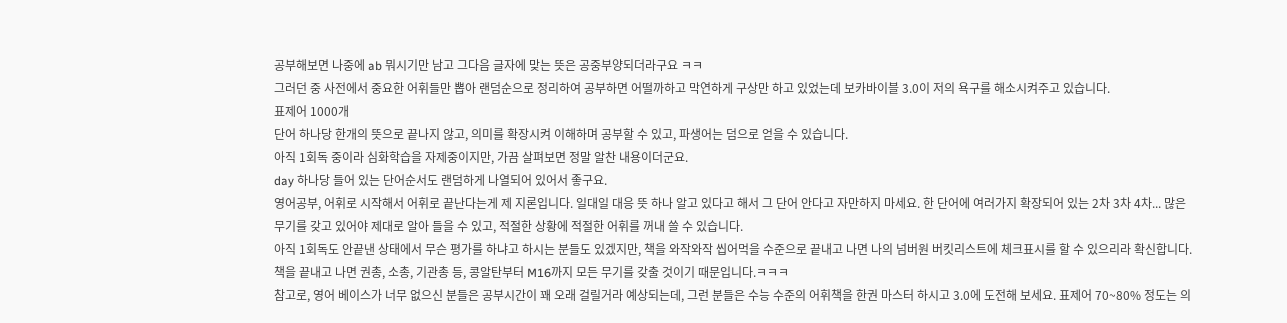공부해보면 나중에 ab 뭐시기만 남고 그다음 글자에 맞는 뜻은 공중부양되더라구요 ㅋㅋ
그러던 중 사전에서 중요한 어휘들만 뽑아 랜덤순으로 정리하여 공부하면 어떨까하고 막연하게 구상만 하고 있었는데 보카바이블 3.0이 저의 욕구를 해소시켜주고 있습니다.
표제어 1000개
단어 하나당 한개의 뜻으로 끝나지 않고, 의미를 확장시켜 이해하며 공부할 수 있고, 파생어는 덤으로 얻을 수 있습니다.
아직 1회독 중이라 심화학습을 자제중이지만, 가끔 살펴보면 정말 알찬 내용이더군요.
day 하나당 들어 있는 단어순서도 랜덤하게 나열되어 있어서 좋구요.
영어공부, 어휘로 시작해서 어휘로 끝난다는게 제 지론입니다. 일대일 대응 뜻 하나 알고 있다고 해서 그 단어 안다고 자만하지 마세요. 한 단어에 여러가지 확장되어 있는 2차 3차 4차... 많은 무기를 갖고 있어야 제대로 알아 들을 수 있고, 적절한 상황에 적절한 어휘를 꺼내 쓸 수 있습니다.
아직 1회독도 안끝낸 상태에서 무슨 평가를 하냐고 하시는 분들도 있겠지만, 책을 와작와작 씹어먹을 수준으로 끝내고 나면 나의 넘버원 버킷리스트에 체크표시를 할 수 있으리라 확신합니다. 책을 끝내고 나면 권총, 소총, 기관총 등, 콩알탄부터 M16까지 모든 무기를 갖출 것이기 때문입니다.ㅋㅋㅋ
참고로, 영어 베이스가 너무 없으신 분들은 공부시간이 꽤 오래 걸릴거라 예상되는데, 그런 분들은 수능 수준의 어휘책을 한권 마스터 하시고 3.0에 도전해 보세요. 표제어 70~80% 정도는 의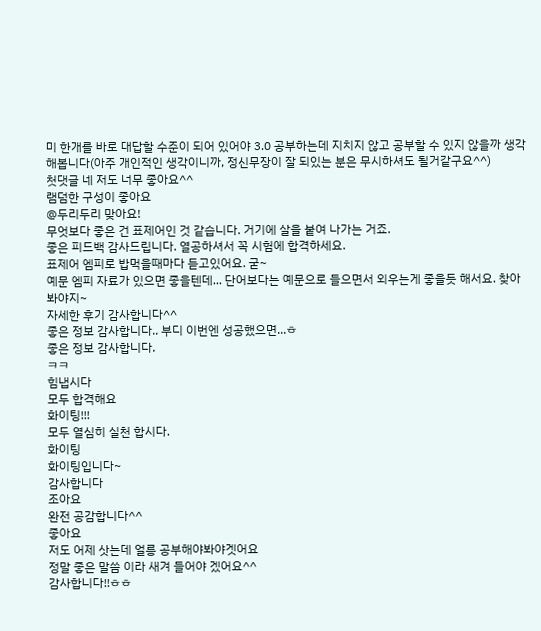미 한개를 바로 대답할 수준이 되어 있어야 3.0 공부하는데 지치지 않고 공부할 수 있지 않을까 생각해봅니다(아주 개인적인 생각이니까, 정신무장이 잘 되있는 분은 무시하셔도 될거같구요^^)
첫댓글 네 저도 너무 좋아요^^
램덤한 구성이 좋아요
@두리두리 맞아요!
무엇보다 좋은 건 표제어인 것 같습니다. 거기에 살을 붙여 나가는 거죠.
좋은 피드백 감사드립니다. 열공하셔서 꼭 시험에 합격하세요.
표제어 엠피로 밥먹을때마다 듣고있어요. 굳~
예문 엠피 자료가 있으면 좋을텐데... 단어보다는 예문으로 들으면서 외우는게 좋을듯 해서요. 찾아봐야지~
자세한 후기 감사합니다^^
좋은 정보 감사합니다.. 부디 이번엔 성공했으면...ㅎ
좋은 정보 감사합니다.
ㅋㅋ
힘냅시다
모두 합격해요
화이팅!!!
모두 열심히 실천 합시다.
화이팅
화이팅입니다~
감사합니다
조아요
완전 공감합니다^^
좋아요
저도 어제 삿는데 얼릉 공부해야봐야겟어요
정말 좋은 말씀 이라 새겨 들어야 겠어요^^
감사합니다!!ㅎㅎ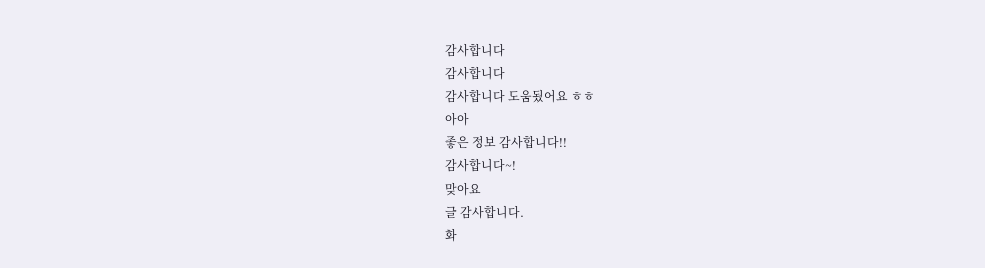감사합니다
감사합니다
감사합니다 도움됬어요 ㅎㅎ
아아
좋은 정보 감사합니다!!
감사합니다~!
맞아요
글 감사합니다.
화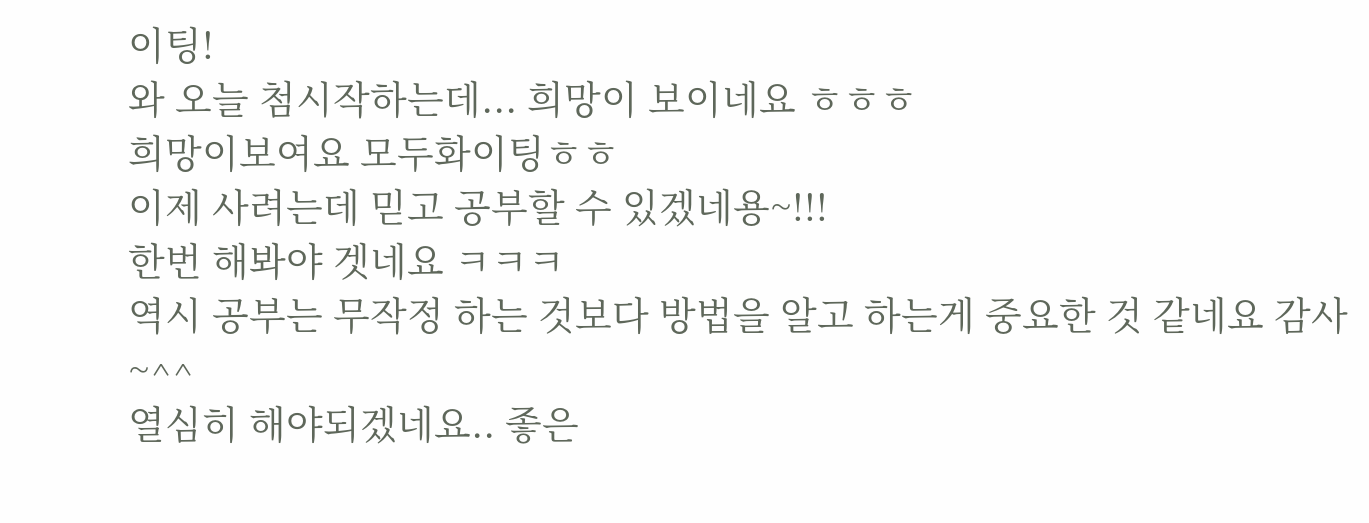이팅!
와 오늘 첨시작하는데... 희망이 보이네요 ㅎㅎㅎ
희망이보여요 모두화이팅ㅎㅎ
이제 사려는데 믿고 공부할 수 있겠네용~!!!
한번 해봐야 겟네요 ㅋㅋㅋ
역시 공부는 무작정 하는 것보다 방법을 알고 하는게 중요한 것 같네요 감사~^^
열심히 해야되겠네요.. 좋은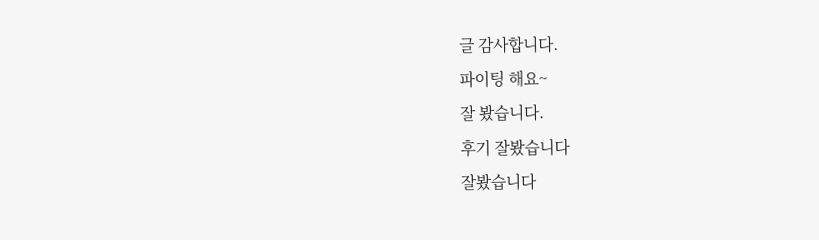글 감사합니다.
파이팅 해요~
잘 봤습니다.
후기 잘봤습니다
잘봤습니다